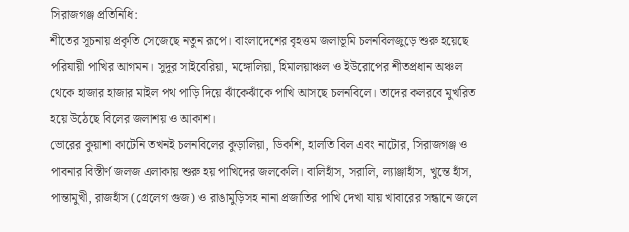সিরাজগঞ্জ প্রতিনিধি:
শীতের সূচনায় প্রকৃতি সেজেছে নতুন রূপে। বাংলাদেশের বৃহত্তম জলাভূমি চলনবিলজুড়ে শুরু হয়েছে পরিযায়ী পাখির আগমন। সুদূর সাইবেরিয়া, মঙ্গোলিয়া, হিমালয়াঞ্চল ও ইউরোপের শীতপ্রধান অঞ্চল থেকে হাজার হাজার মাইল পথ পাড়ি দিয়ে ঝাঁকেঝাঁকে পাখি আসছে চলনবিলে। তাদের কলরবে মুখরিত হয়ে উঠেছে বিলের জলাশয় ও আকাশ।
ভোরের কুয়াশা কাটেনি তখনই চলনবিলের কুড়ালিয়া, ডিকশি, হালতি বিল এবং নাটোর, সিরাজগঞ্জ ও পাবনার বিস্তীর্ণ জলজ এলাকায় শুরু হয় পাখিদের জলকেলি। বালিহাঁস, সরালি, ল্যাঞ্জাহাঁস, খুন্তে হাঁস, পান্তামুখী, রাজহাঁস (গ্রেলেগ গুজ) ও রাঙামুড়িসহ নানা প্রজাতির পাখি দেখা যায় খাবারের সন্ধানে জলে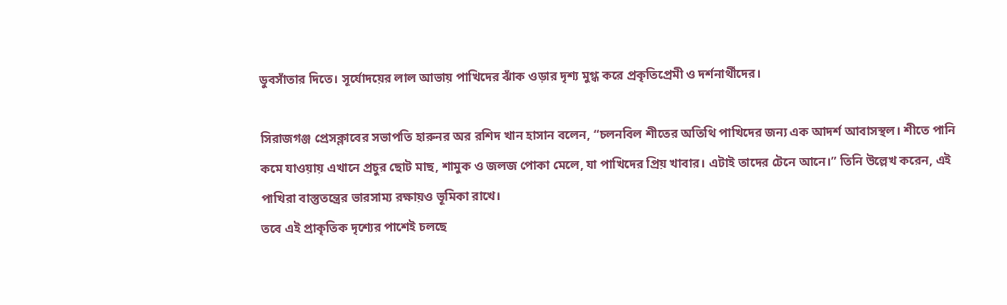ডুবসাঁতার দিতে। সূর্যোদয়ের লাল আভায় পাখিদের ঝাঁক ওড়ার দৃশ্য মুগ্ধ করে প্রকৃতিপ্রেমী ও দর্শনার্থীদের।

সিরাজগঞ্জ প্রেসক্লাবের সভাপতি হারুনর অর রশিদ খান হাসান বলেন, “চলনবিল শীতের অতিথি পাখিদের জন্য এক আদর্শ আবাসস্থল। শীতে পানি কমে যাওয়ায় এখানে প্রচুর ছোট মাছ, শামুক ও জলজ পোকা মেলে, যা পাখিদের প্রিয় খাবার। এটাই তাদের টেনে আনে।” তিনি উল্লেখ করেন, এই পাখিরা বাস্তুতন্ত্রের ভারসাম্য রক্ষায়ও ভূমিকা রাখে।
তবে এই প্রাকৃতিক দৃশ্যের পাশেই চলছে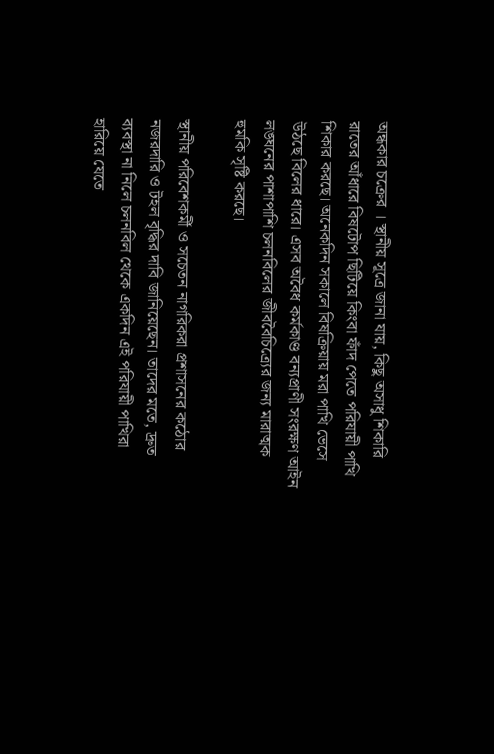অন্ধকার চক্রের । স্থানীয় সূত্রে জানা যায়, কিছু অসাধু শিকারি রাতের আঁধারে বিষটোপ ছিটিয়ে কিংবা ফাঁদ পেতে পরিযায়ী পাখি শিকার করছে। অনেকদিন সকালে বিষক্রিয়ায় মরা পাখি ভেসে উঠছে বিলের ধারে। এসব অবৈধ কর্মকাণ্ড বন্যপ্রাণী সংরক্ষণ আইন লঙ্ঘনের পাশাপাশি চলনবিলের জীববৈচিত্র্যের জন্য মারাত্মক হুমকি সৃষ্টি করছে।

স্থানীয় পরিবেশকর্মী ও সচেতন নাগরিকরা প্রশাসনের কঠোর নজরদারি ও টহল বৃদ্ধির দাবি জানিয়েছেন। তাদের মতে, দ্রুত ব্যবস্থা না নিলে চলনবিল থেকে একদিন এই পরিযায়ী পাখিরা হারিয়ে যেতে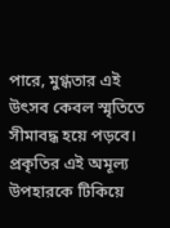পারে, মুগ্ধতার এই উৎসব কেবল স্মৃতিতে সীমাবদ্ধ হয়ে পড়বে।
প্রকৃতির এই অমূল্য উপহারকে টিকিয়ে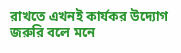রাখতে এখনই কার্যকর উদ্যোগ জরুরি বলে মনে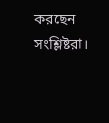করছেন সংশ্লিষ্টরা।